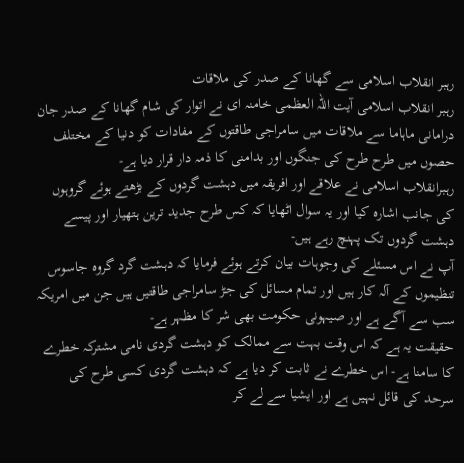رہبر انقلاب اسلامی سے گھانا کے صدر کی ملاقات
رہبر انقلاب اسلامی آیت اللہ العظمی خامنہ ای نے اتوار کی شام گھانا کے صدر جان درامانی ماہاما سے ملاقات میں سامراجی طاقتوں کے مفادات کو دنیا کے مختلف حصوں میں طرح طرح کی جنگوں اور بدامنی کا ذمہ دار قرار دیا ہے-
رہبرانقلاب اسلامی نے علاقے اور افریقہ میں دہشت گردوں کے بڑھتے ہوئے گروہوں کی جانب اشارہ کیا اور یہ سوال اٹھایا کہ کس طرح جدید ترین ہتھیار اور پیسے دہشت گردوں تک پہنچ رہے ہیں-
آپ نے اس مسئلے کی وجوہات بیان کرتے ہوئے فرمایا کہ دہشت گرد گروہ جاسوس تنظیموں کے آلہ کار ہیں اور تمام مسائل کی جڑ سامراجی طاقتیں ہیں جن میں امریکہ سب سے آگے ہے اور صیہونی حکومت بھی شر کا مظہر ہے-
حقیقت یہ ہے کہ اس وقت بہت سے ممالک کو دہشت گردی نامی مشترکہ خطرے کا سامنا ہے- اس خطرے نے ثابت کر دیا ہے کہ دہشت گردی کسی طرح کی سرحد کی قائل نہیں ہے اور ایشیا سے لے کر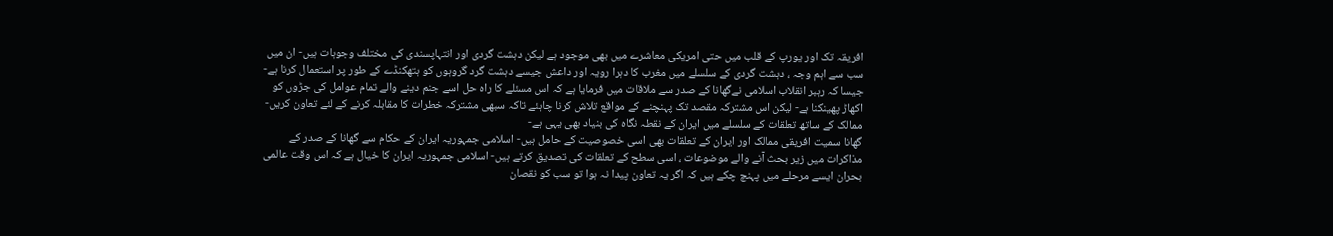افریقہ تک اور یورپ کے قلب میں حتی امریکی معاشرے میں بھی موجود ہے لیکن دہشت گردی اور انتہاپسندی کی مختلف وجوہات ہیں- ان میں سب سے اہم وجہ ، دہشت گردی کے سلسلے میں مغرب کا دہرا رویہ اور داعش جیسے دہشت گرد گروہوں کو ہتھکنڈے کے طور پر استعمال کرنا ہے-
جیسا کہ رہبر انقلاب اسلامی نےگھانا کے صدر سے ملاقات میں فرمایا ہے کہ اس مسئلے کا راہ حل اسے جنم دینے والے تمام عوامل کی جڑوں کو اکھاڑ پھینکنا ہے- لیکن اس مشترکہ مقصد تک پہنچنے کے مواقع تلاش کرنا چاہئے تاکہ سبھی مشترکہ خطرات کا مقابلہ کرنے کے لئے تعاون کریں- ممالک کے ساتھ تعلقات کے سلسلے میں ایران کے نقطہ نگاہ کی بنیاد بھی یہی ہے-
گھانا سمیت افریقی ممالک اور ایران کے تعلقات بھی اسی خصوصیت کے حامل ہیں- اسلامی جمہوریہ ایران کے حکام سے گھانا کے صدر کے مذاکرات میں زیر بحث آنے والے موضوعات ، اسی سطح کے تعلقات کی تصدیق کرتے ہیں- اسلامی جمہوریہ ایران کا خیال ہے کہ اس وقت عالمی بحران ایسے مرحلے میں پہنچ چکے ہیں کہ اگر یہ تعاون پیدا نہ ہوا تو سب کو نقصان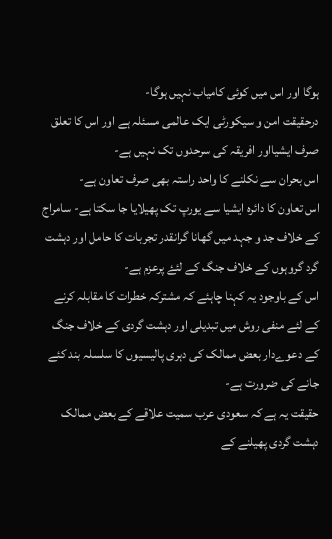ہوگا اور اس میں کوئی کامیاب نہیں ہوگا-
درحقیقت امن و سیکورٹی ایک عالمی مسئلہ ہے اور اس کا تعلق صرف ایشیااور افریقہ کی سرحدوں تک نہیں ہے-
اس بحران سے نکلنے کا واحد راستہ بھی صرف تعاون ہے-
اس تعاون کا دائرہ ایشیا سے یورپ تک پھیلایا جا سکتا ہے- سامراج کے خلاف جد و جہد میں گھانا گرانقدر تجربات کا حامل اور دہشت گرد گروہوں کے خلاف جنگ کے لئۓ پرعزم ہے-
اس کے باوجود یہ کہنا چاہئے کہ مشترکہ خطرات کا مقابلہ کرنے کے لئے منفی روش میں تبدیلی اور دہشت گردی کے خلاف جنگ کے دعوےدار بعض ممالک کی دہری پالیسیوں کا سلسلہ بند کئے جانے کی ضرورت ہے-
حقیقت یہ ہے کہ سعودی عرب سمیت علاقے کے بعض ممالک دہشت گردی پھیلنے کے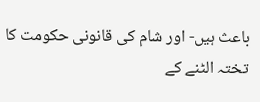باعث ہیں- اور شام کی قانونی حکومت کا تختہ الٹنے کے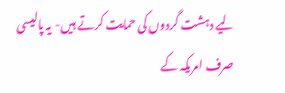لیے دہشت گردوں کی حمایت کرتے ہیں- یہ پالیسی صرف امریکہ کے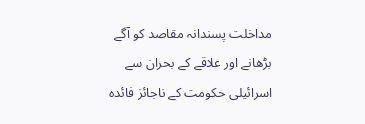مداخلت پسندانہ مقاصد کو آگے بڑھانے اور علاقے کے بحران سے اسرائیلی حکومت کے ناجائز فائدہ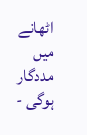اٹھانے میں مددگار ہوگی -